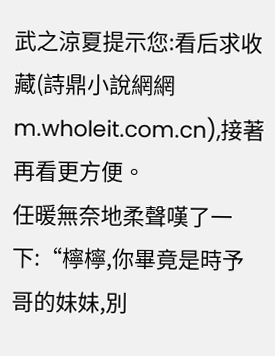武之涼夏提示您:看后求收藏(詩鼎小說網網m.wholeit.com.cn),接著再看更方便。
任暖無奈地柔聲嘆了一下:“檸檸,你畢竟是時予哥的妹妹,別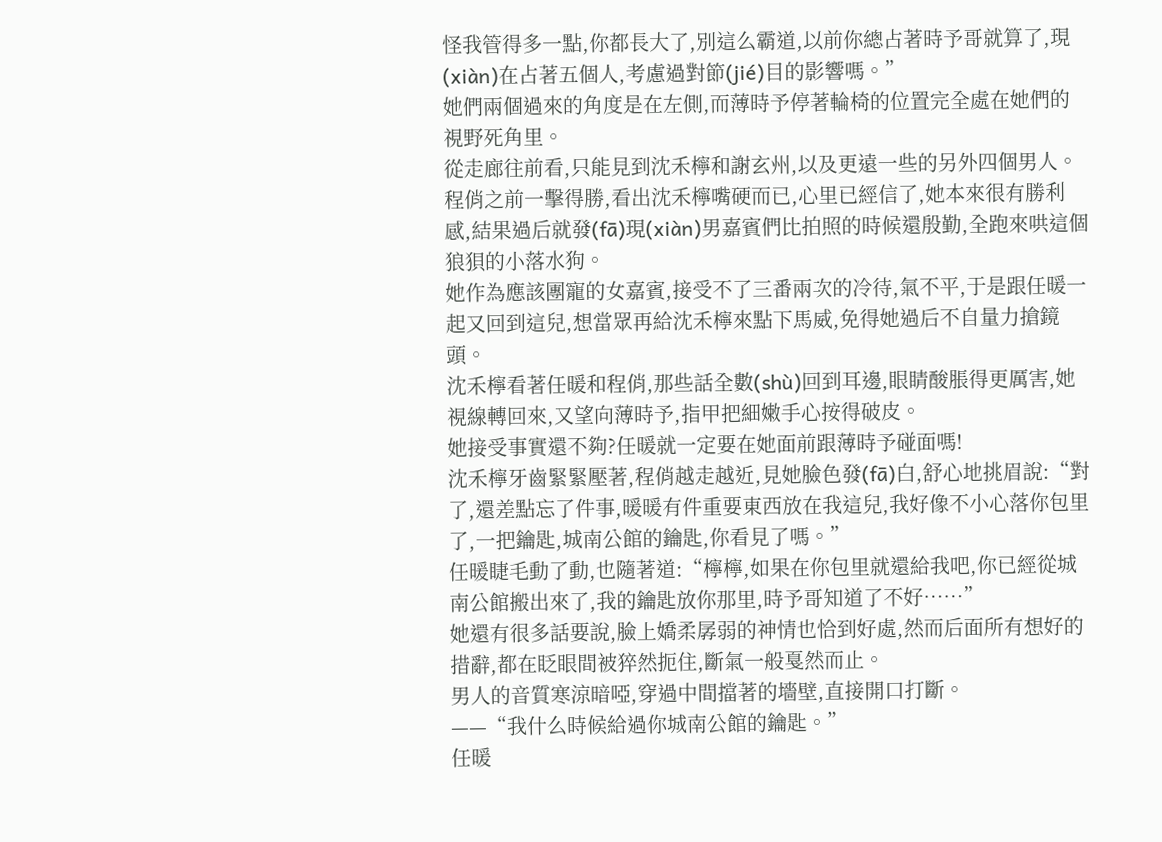怪我管得多一點,你都長大了,別這么霸道,以前你總占著時予哥就算了,現(xiàn)在占著五個人,考慮過對節(jié)目的影響嗎。”
她們兩個過來的角度是在左側,而薄時予停著輪椅的位置完全處在她們的視野死角里。
從走廊往前看,只能見到沈禾檸和謝玄州,以及更遠一些的另外四個男人。
程俏之前一擊得勝,看出沈禾檸嘴硬而已,心里已經信了,她本來很有勝利感,結果過后就發(fā)現(xiàn)男嘉賓們比拍照的時候還殷勤,全跑來哄這個狼狽的小落水狗。
她作為應該團寵的女嘉賓,接受不了三番兩次的冷待,氣不平,于是跟任暖一起又回到這兒,想當眾再給沈禾檸來點下馬威,免得她過后不自量力搶鏡頭。
沈禾檸看著任暖和程俏,那些話全數(shù)回到耳邊,眼睛酸脹得更厲害,她視線轉回來,又望向薄時予,指甲把細嫩手心按得破皮。
她接受事實還不夠?任暖就一定要在她面前跟薄時予碰面嗎!
沈禾檸牙齒緊緊壓著,程俏越走越近,見她臉色發(fā)白,舒心地挑眉說:“對了,還差點忘了件事,暖暖有件重要東西放在我這兒,我好像不小心落你包里了,一把鑰匙,城南公館的鑰匙,你看見了嗎。”
任暖睫毛動了動,也隨著道:“檸檸,如果在你包里就還給我吧,你已經從城南公館搬出來了,我的鑰匙放你那里,時予哥知道了不好……”
她還有很多話要說,臉上嬌柔孱弱的神情也恰到好處,然而后面所有想好的措辭,都在眨眼間被猝然扼住,斷氣一般戛然而止。
男人的音質寒涼暗啞,穿過中間擋著的墻壁,直接開口打斷。
——“我什么時候給過你城南公館的鑰匙。”
任暖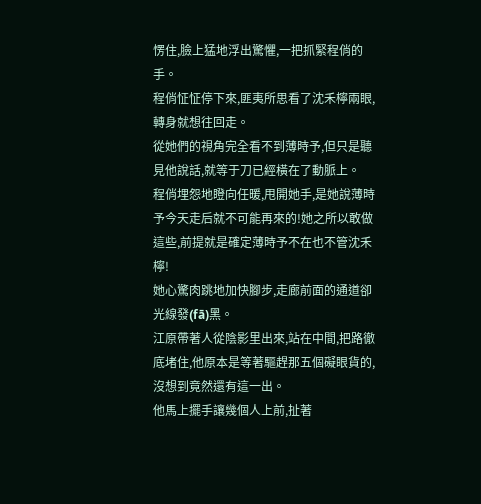愣住,臉上猛地浮出驚懼,一把抓緊程俏的手。
程俏怔怔停下來,匪夷所思看了沈禾檸兩眼,轉身就想往回走。
從她們的視角完全看不到薄時予,但只是聽見他說話,就等于刀已經橫在了動脈上。
程俏埋怨地瞪向任暖,甩開她手,是她說薄時予今天走后就不可能再來的!她之所以敢做這些,前提就是確定薄時予不在也不管沈禾檸!
她心驚肉跳地加快腳步,走廊前面的通道卻光線發(fā)黑。
江原帶著人從陰影里出來,站在中間,把路徹底堵住,他原本是等著驅趕那五個礙眼貨的,沒想到竟然還有這一出。
他馬上擺手讓幾個人上前,扯著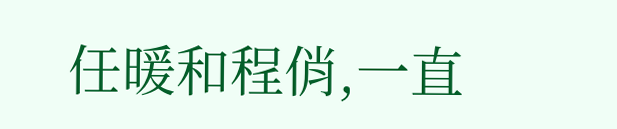任暖和程俏,一直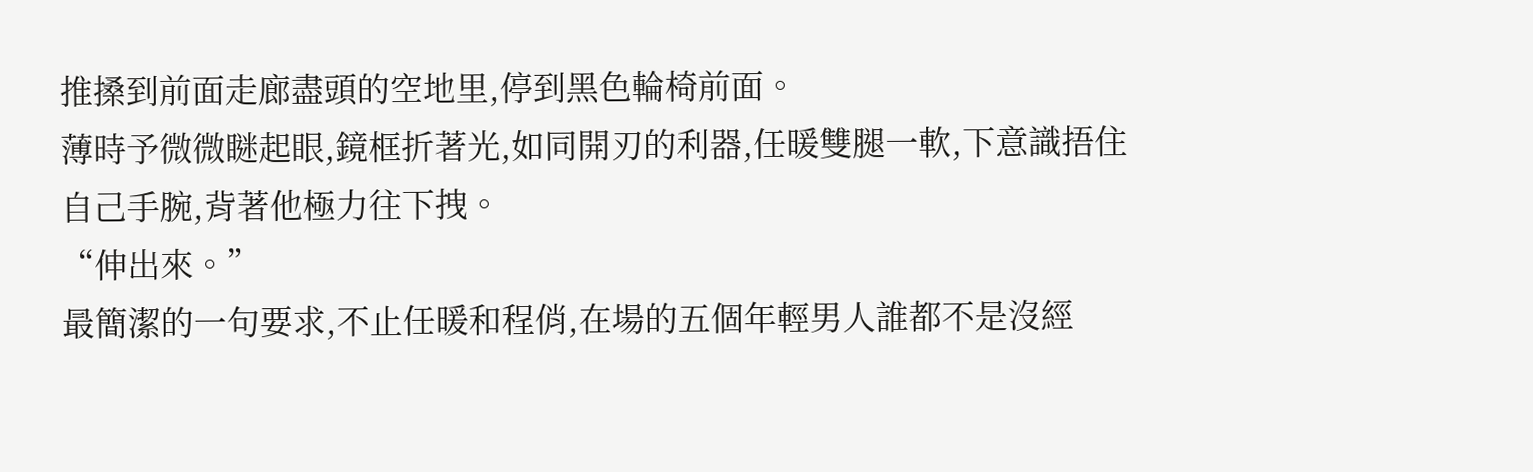推搡到前面走廊盡頭的空地里,停到黑色輪椅前面。
薄時予微微瞇起眼,鏡框折著光,如同開刃的利器,任暖雙腿一軟,下意識捂住自己手腕,背著他極力往下拽。
“伸出來。”
最簡潔的一句要求,不止任暖和程俏,在場的五個年輕男人誰都不是沒經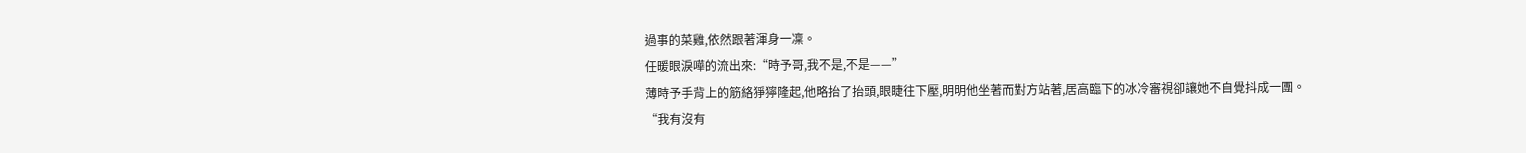過事的菜雞,依然跟著渾身一凜。
任暖眼淚嘩的流出來:“時予哥,我不是,不是——”
薄時予手背上的筋絡猙獰隆起,他略抬了抬頭,眼睫往下壓,明明他坐著而對方站著,居高臨下的冰冷審視卻讓她不自覺抖成一團。
“我有沒有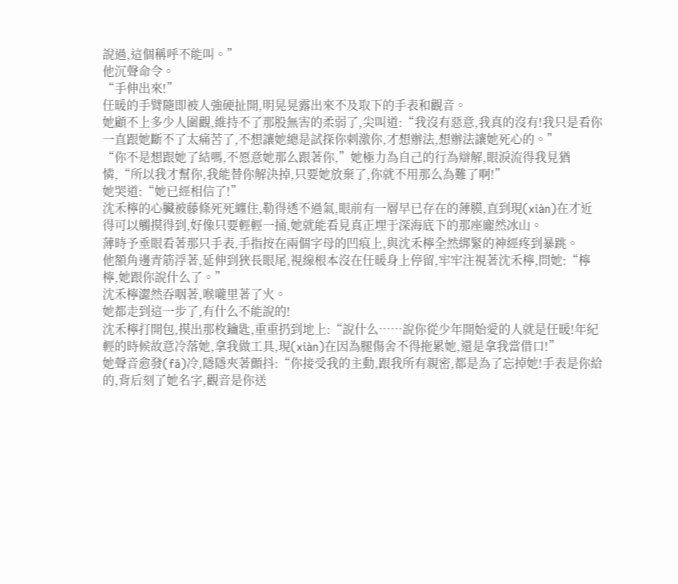說過,這個稱呼不能叫。”
他沉聲命令。
“手伸出來!”
任暖的手臂隨即被人強硬扯開,明晃晃露出來不及取下的手表和觀音。
她顧不上多少人圍觀,維持不了那股無害的柔弱了,尖叫道:“我沒有惡意,我真的沒有!我只是看你一直跟她斷不了太痛苦了,不想讓她總是試探你刺激你,才想辦法,想辦法讓她死心的。”
“你不是想跟她了結嗎,不愿意她那么跟著你,”她極力為自己的行為辯解,眼淚流得我見猶憐,“所以我才幫你,我能替你解決掉,只要她放棄了,你就不用那么為難了啊!”
她哭道:“她已經相信了!”
沈禾檸的心臟被藤條死死纏住,勒得透不過氣,眼前有一層早已存在的薄膜,直到現(xiàn)在才近得可以觸摸得到,好像只要輕輕一捅,她就能看見真正埋于深海底下的那座龐然冰山。
薄時予垂眼看著那只手表,手指按在兩個字母的凹痕上,與沈禾檸全然綁緊的神經疼到暴跳。
他額角邊青筋浮著,延伸到狹長眼尾,視線根本沒在任暖身上停留,牢牢注視著沈禾檸,問她:“檸檸,她跟你說什么了。”
沈禾檸澀然吞咽著,喉嚨里著了火。
她都走到這一步了,有什么不能說的!
沈禾檸打開包,摸出那枚鑰匙,重重扔到地上:“說什么……說你從少年開始愛的人就是任暖!年紀輕的時候故意冷落她,拿我做工具,現(xiàn)在因為腿傷舍不得拖累她,還是拿我當借口!”
她聲音愈發(fā)冷,隱隱夾著顫抖:“你接受我的主動,跟我所有親密,都是為了忘掉她!手表是你給的,背后刻了她名字,觀音是你送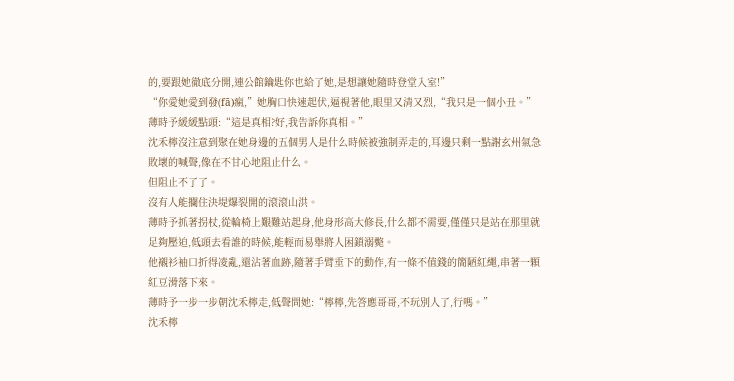的,要跟她徹底分開,連公館鑰匙你也給了她,是想讓她隨時登堂入室!”
“你愛她愛到發(fā)瘋,”她胸口快速起伏,逼視著他,眼里又清又烈,“我只是一個小丑。”
薄時予緩緩點頭:“這是真相?好,我告訴你真相。”
沈禾檸沒注意到聚在她身邊的五個男人是什么時候被強制弄走的,耳邊只剩一點謝玄州氣急敗壞的喊聲,像在不甘心地阻止什么。
但阻止不了了。
沒有人能攔住決堤爆裂開的滾滾山洪。
薄時予抓著拐杖,從輪椅上艱難站起身,他身形高大修長,什么都不需要,僅僅只是站在那里就足夠壓迫,低頭去看誰的時候,能輕而易舉將人困鎖溺斃。
他襯衫袖口折得凌亂,還沾著血跡,隨著手臂垂下的動作,有一條不值錢的簡陋紅繩,串著一顆紅豆滑落下來。
薄時予一步一步朝沈禾檸走,低聲問她:“檸檸,先答應哥哥,不玩別人了,行嗎。”
沈禾檸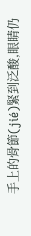手上的骨節(jié)緊到泛酸,眼睛仍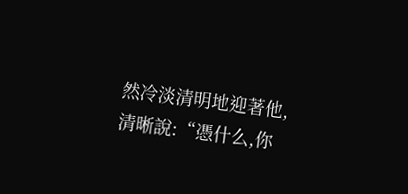然冷淡清明地迎著他,清晰說:“憑什么,你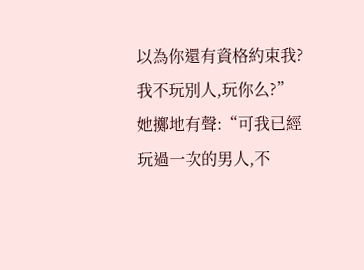以為你還有資格約束我?我不玩別人,玩你么?”
她擲地有聲:“可我已經玩過一次的男人,不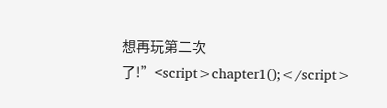想再玩第二次了!”<script>chapter1();</script>